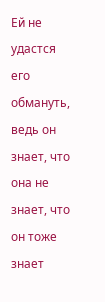Ей не удастся его обмануть, ведь он знает, что она не знает, что он тоже знает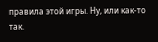правила этой игры. Ну, или как-то так.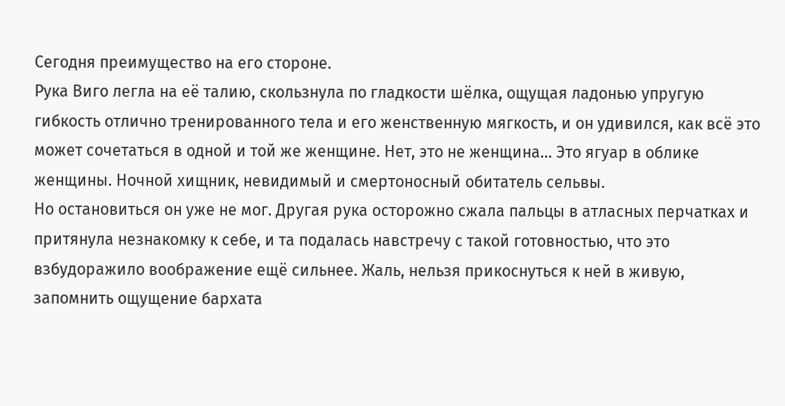Сегодня преимущество на его стороне.
Рука Виго легла на её талию, скользнула по гладкости шёлка, ощущая ладонью упругую гибкость отлично тренированного тела и его женственную мягкость, и он удивился, как всё это может сочетаться в одной и той же женщине. Нет, это не женщина… Это ягуар в облике женщины. Ночной хищник, невидимый и смертоносный обитатель сельвы.
Но остановиться он уже не мог. Другая рука осторожно сжала пальцы в атласных перчатках и притянула незнакомку к себе, и та подалась навстречу с такой готовностью, что это взбудоражило воображение ещё сильнее. Жаль, нельзя прикоснуться к ней в живую, запомнить ощущение бархата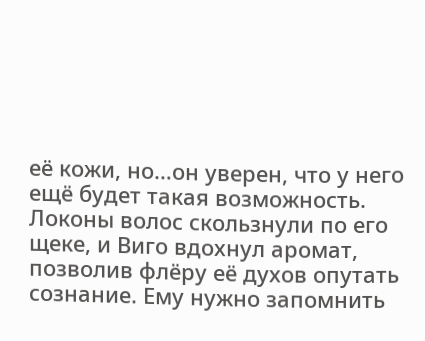её кожи, но…он уверен, что у него ещё будет такая возможность.
Локоны волос скользнули по его щеке, и Виго вдохнул аромат, позволив флёру её духов опутать сознание. Ему нужно запомнить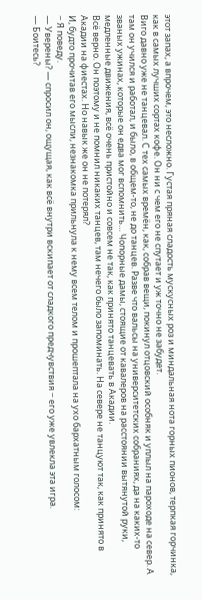этот запах, а впрочем, это несложно. Густая пряная сладость мускусных роз и миндальная нота горных пионов, терпкая горчинка, как в самых лучших сортах кофе. Он ни с чем его не спутает и уж точно не забудет.
Виго давно уже не танцевал. С тех самых времён, как, собрав вещи, покинул отцовский особняк и уплыл на пароходе на север. А там он учился и работал, и было, в общем-то, не до танцев. Разве что вальсы на университетских собраниях, да на каких-то званых ужинах, которые он едва мог вспомнить… Чопорные дамы, стоящие от кавалеров на расстоянии вытянутой руки, медленные движения, всё очень пристойно и совсем не так, как принято танцевать в Акадии.
Всё верно. Он поэтому и не помнил никаких танцев, там нечего было запоминать. На севере не танцуют так, как принято в Акадии на фиестах. Но навык же он не потерял?
И, будто прочитав его мысли, незнакомка прильнула к нему всем телом и прошептала на ухо бархатным голосом:
− Я поведу.
— Уверены? — спросил он, ощущая, как всё внутри вскипает от сладкого предчувствия − его уже увлекла эта игра.
— Боитесь?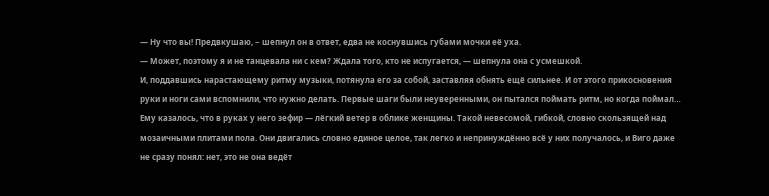— Ну что вы! Предвкушаю, − шепнул он в ответ, едва не коснувшись губами мочки её уха.
— Может, поэтому я и не танцевала ни с кем? Ждала того, кто не испугается, — шепнула она с усмешкой.
И, поддавшись нарастающему ритму музыки, потянула его за собой, заставляя обнять ещё сильнее. И от этого прикосновения руки и ноги сами вспомнили, что нужно делать. Первые шаги были неуверенными, он пытался поймать ритм, но когда поймал…
Ему казалось, что в руках у него зефир — лёгкий ветер в облике женщины. Такой невесомой, гибкой, словно скользящей над мозаичными плитами пола. Они двигались словно единое целое, так легко и непринуждённо всё у них получалось, и Виго даже не сразу понял: нет, это не она ведёт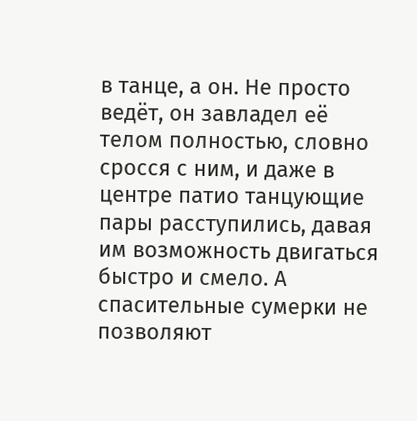в танце, а он. Не просто ведёт, он завладел её телом полностью, словно сросся с ним, и даже в центре патио танцующие пары расступились, давая им возможность двигаться быстро и смело. А спасительные сумерки не позволяют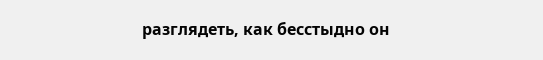разглядеть, как бесстыдно он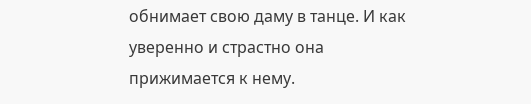обнимает свою даму в танце. И как уверенно и страстно она прижимается к нему.